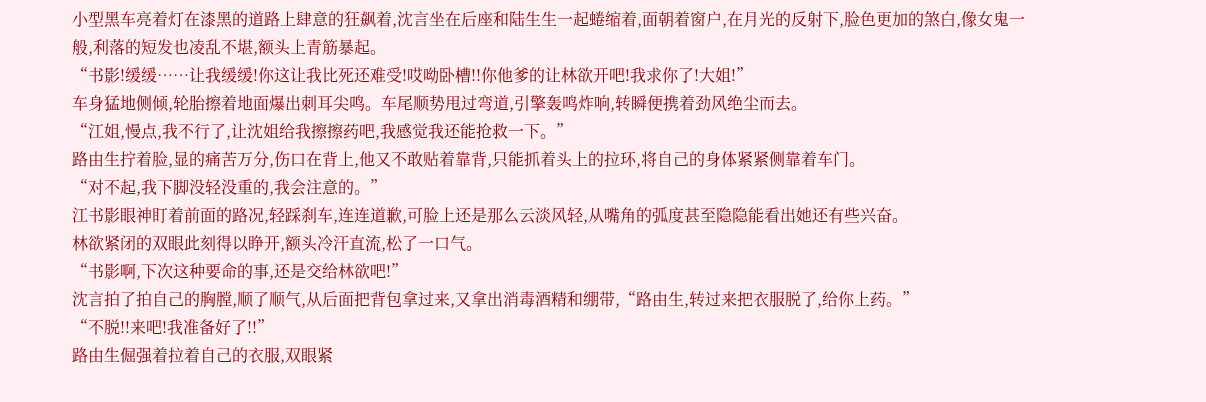小型黑车亮着灯在漆黑的道路上肆意的狂飙着,沈言坐在后座和陆生生一起蜷缩着,面朝着窗户,在月光的反射下,脸色更加的煞白,像女鬼一般,利落的短发也凌乱不堪,额头上青筋暴起。
“书影!缓缓……让我缓缓!你这让我比死还难受!哎呦卧槽!!你他爹的让林欲开吧!我求你了!大姐!”
车身猛地侧倾,轮胎擦着地面爆出刺耳尖鸣。车尾顺势甩过弯道,引擎轰鸣炸响,转瞬便携着劲风绝尘而去。
“江姐,慢点,我不行了,让沈姐给我擦擦药吧,我感觉我还能抢救一下。”
路由生拧着脸,显的痛苦万分,伤口在背上,他又不敢贴着靠背,只能抓着头上的拉环,将自己的身体紧紧侧靠着车门。
“对不起,我下脚没轻没重的,我会注意的。”
江书影眼神盯着前面的路况,轻踩刹车,连连道歉,可脸上还是那么云淡风轻,从嘴角的弧度甚至隐隐能看出她还有些兴奋。
林欲紧闭的双眼此刻得以睁开,额头冷汗直流,松了一口气。
“书影啊,下次这种要命的事,还是交给林欲吧!”
沈言拍了拍自己的胸膛,顺了顺气,从后面把背包拿过来,又拿出消毒酒精和绷带,“路由生,转过来把衣服脱了,给你上药。”
“不脱!!来吧!我准备好了!!”
路由生倔强着拉着自己的衣服,双眼紧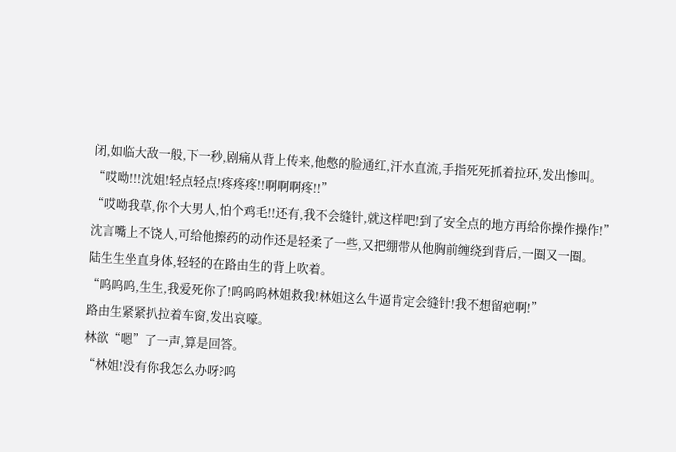闭,如临大敌一般,下一秒,剧痛从背上传来,他憋的脸通红,汗水直流,手指死死抓着拉环,发出惨叫。
“哎呦!!!沈姐!轻点轻点!疼疼疼!!啊啊啊疼!!”
“哎呦我草,你个大男人,怕个鸡毛!!还有,我不会缝针,就这样吧!到了安全点的地方再给你操作操作!”
沈言嘴上不饶人,可给他擦药的动作还是轻柔了一些,又把绷带从他胸前缠绕到背后,一圈又一圈。
陆生生坐直身体,轻轻的在路由生的背上吹着。
“呜呜呜,生生,我爱死你了!呜呜呜林姐救我!林姐这么牛逼肯定会缝针!我不想留疤啊!”
路由生紧紧扒拉着车窗,发出哀嚎。
林欲“嗯”了一声,算是回答。
“林姐!没有你我怎么办呀?呜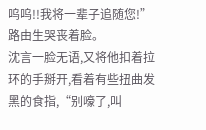呜呜!!我将一辈子追随您!”
路由生哭丧着脸。
沈言一脸无语,又将他扣着拉环的手掰开,看着有些扭曲发黑的食指,“别嚎了,叫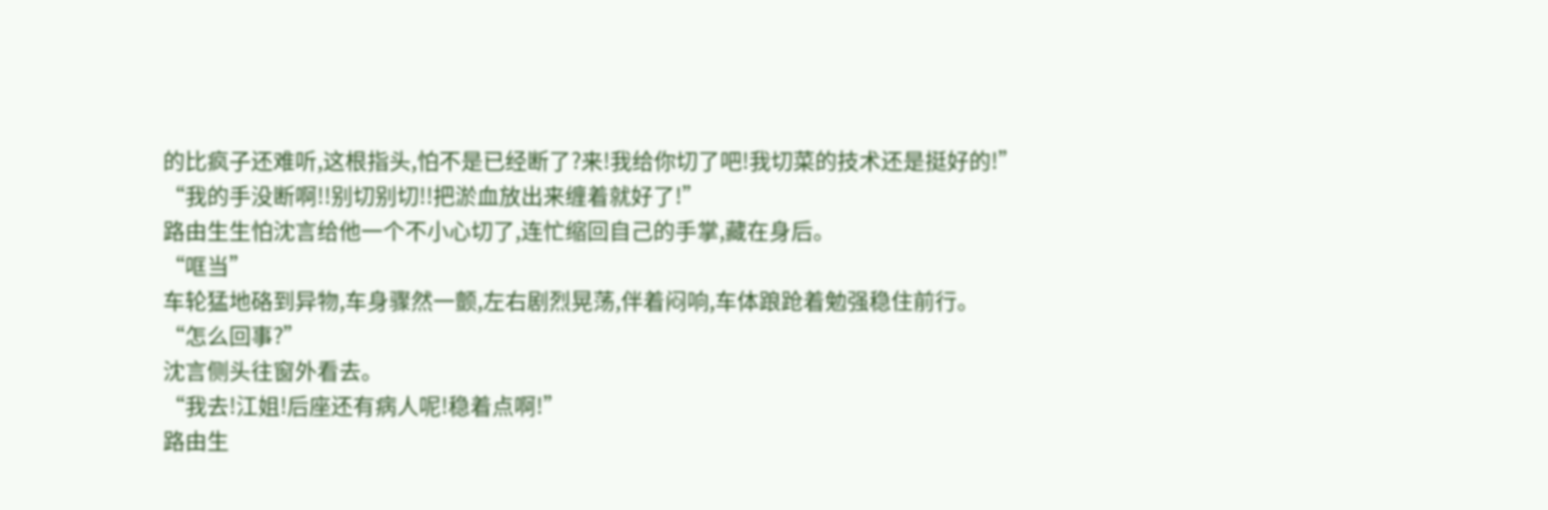的比疯子还难听,这根指头,怕不是已经断了?来!我给你切了吧!我切菜的技术还是挺好的!”
“我的手没断啊!!别切别切!!把淤血放出来缠着就好了!”
路由生生怕沈言给他一个不小心切了,连忙缩回自己的手掌,藏在身后。
“哐当”
车轮猛地硌到异物,车身骤然一颤,左右剧烈晃荡,伴着闷响,车体踉跄着勉强稳住前行。
“怎么回事?”
沈言侧头往窗外看去。
“我去!江姐!后座还有病人呢!稳着点啊!”
路由生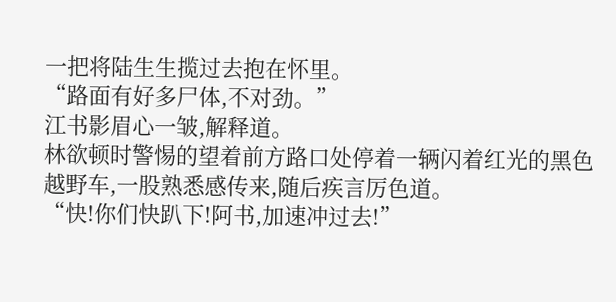一把将陆生生揽过去抱在怀里。
“路面有好多尸体,不对劲。”
江书影眉心一皱,解释道。
林欲顿时警惕的望着前方路口处停着一辆闪着红光的黑色越野车,一股熟悉感传来,随后疾言厉色道。
“快!你们快趴下!阿书,加速冲过去!”